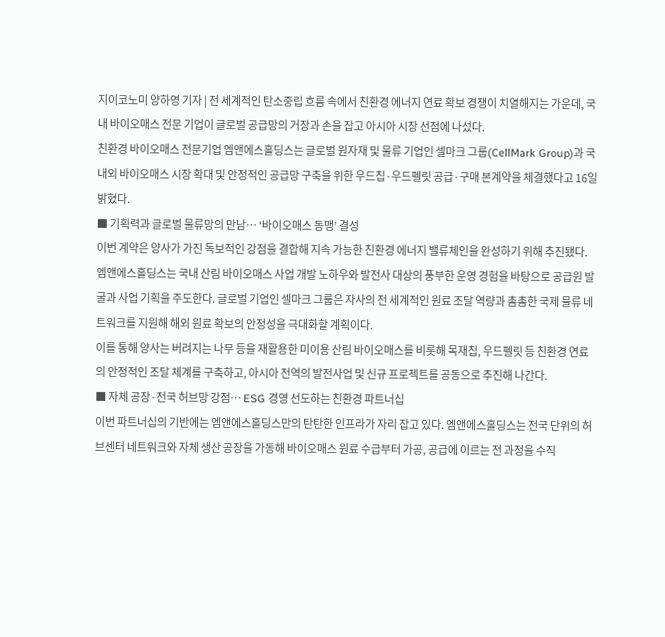지이코노미 양하영 기자 | 전 세계적인 탄소중립 흐름 속에서 친환경 에너지 연료 확보 경쟁이 치열해지는 가운데, 국내 바이오매스 전문 기업이 글로벌 공급망의 거장과 손을 잡고 아시아 시장 선점에 나섰다.
친환경 바이오매스 전문기업 엠앤에스홀딩스는 글로벌 원자재 및 물류 기업인 셀마크 그룹(CellMark Group)과 국내외 바이오매스 시장 확대 및 안정적인 공급망 구축을 위한 우드칩·우드펠릿 공급·구매 본계약을 체결했다고 16일 밝혔다.
■ 기획력과 글로벌 물류망의 만남… ‘바이오매스 동맹’ 결성
이번 계약은 양사가 가진 독보적인 강점을 결합해 지속 가능한 친환경 에너지 밸류체인을 완성하기 위해 추진됐다.
엠앤에스홀딩스는 국내 산림 바이오매스 사업 개발 노하우와 발전사 대상의 풍부한 운영 경험을 바탕으로 공급원 발굴과 사업 기획을 주도한다. 글로벌 기업인 셀마크 그룹은 자사의 전 세계적인 원료 조달 역량과 촘촘한 국제 물류 네트워크를 지원해 해외 원료 확보의 안정성을 극대화할 계획이다.
이를 통해 양사는 버려지는 나무 등을 재활용한 미이용 산림 바이오매스를 비롯해 목재칩, 우드펠릿 등 친환경 연료의 안정적인 조달 체계를 구축하고, 아시아 전역의 발전사업 및 신규 프로젝트를 공동으로 추진해 나간다.
■ 자체 공장·전국 허브망 강점… ESG 경영 선도하는 친환경 파트너십
이번 파트너십의 기반에는 엠앤에스홀딩스만의 탄탄한 인프라가 자리 잡고 있다. 엠앤에스홀딩스는 전국 단위의 허브센터 네트워크와 자체 생산 공장을 가동해 바이오매스 원료 수급부터 가공, 공급에 이르는 전 과정을 수직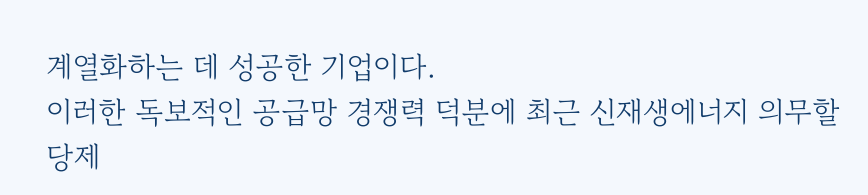계열화하는 데 성공한 기업이다.
이러한 독보적인 공급망 경쟁력 덕분에 최근 신재생에너지 의무할당제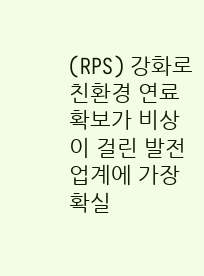(RPS) 강화로 친환경 연료 확보가 비상이 걸린 발전업계에 가장 확실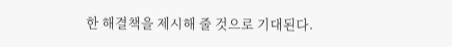한 해결책을 제시해 줄 것으로 기대된다.